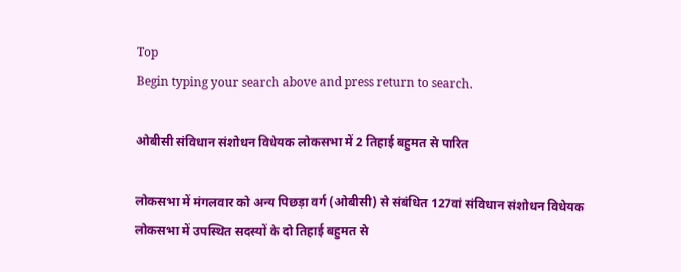Top
Begin typing your search above and press return to search.

ओबीसी संविधान संशोधन विधेयक लोकसभा में 2 तिहाई बहुमत से पारित

लोकसभा में मंगलवार को अन्य पिछड़ा वर्ग (ओबीसी) से संबंधित 127वां संविधान संशोधन विधेयक लोकसभा में उपस्थित सदस्यों के दो तिहाई बहुमत से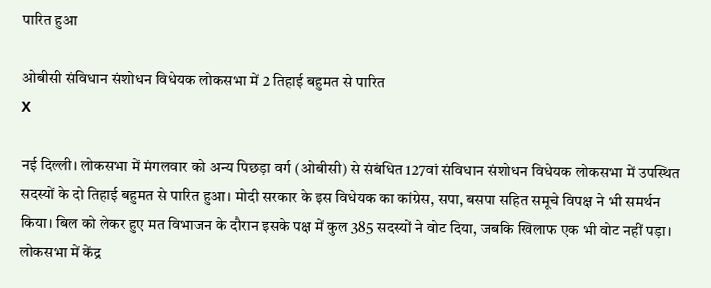पारित हुआ

ओबीसी संविधान संशोधन विधेयक लोकसभा में 2 तिहाई बहुमत से पारित
X

नई दिल्ली। लोकसभा में मंगलवार को अन्य पिछड़ा वर्ग (ओबीसी) से संबंधित 127वां संविधान संशोधन विधेयक लोकसभा में उपस्थित सदस्यों के दो तिहाई बहुमत से पारित हुआ। मोदी सरकार के इस विधेयक का कांग्रेस, सपा, बसपा सहित समूचे विपक्ष ने भी समर्थन किया। बिल को लेकर हुए मत विभाजन के दौरान इसके पक्ष में कुल 385 सदस्यों ने वोट दिया, जबकि खिलाफ एक भी वोट नहीं पड़ा। लोकसभा में केंद्र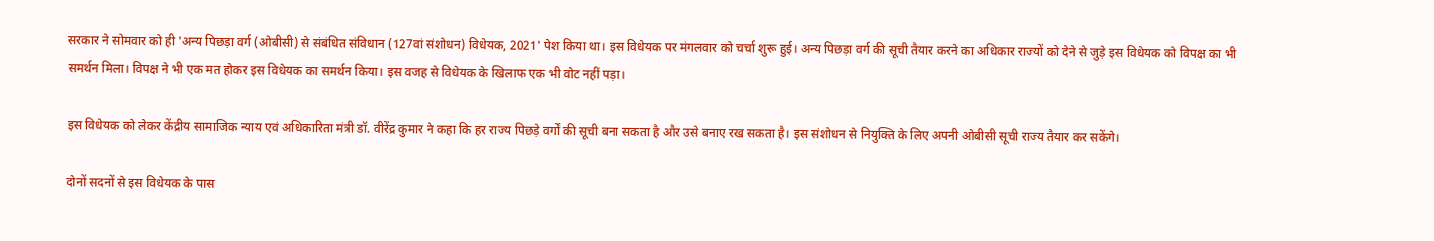सरकार ने सोमवार को ही 'अन्य पिछड़ा वर्ग (ओबीसी) से संबंधित संविधान (127वां संशोधन) विधेयक, 2021' पेश किया था। इस विधेयक पर मंगलवार को चर्चा शुरू हुई। अन्य पिछड़ा वर्ग की सूची तैयार करने का अधिकार राज्यों को देने से जुड़े इस विधेयक को विपक्ष का भी समर्थन मिला। विपक्ष ने भी एक मत होकर इस विधेयक का समर्थन किया। इस वजह से विधेयक के खिलाफ एक भी वोट नहीं पड़ा।

इस विधेयक को लेकर केंद्रीय सामाजिक न्याय एवं अधिकारिता मंत्री डॉ. वीरेंद्र कुमार ने कहा कि हर राज्य पिछड़े वर्गों की सूची बना सकता है और उसे बनाए रख सकता है। इस संशोधन से नियुक्ति के लिए अपनी ओबीसी सूची राज्य तैयार कर सकेंगे।

दोनों सदनों से इस विधेयक के पास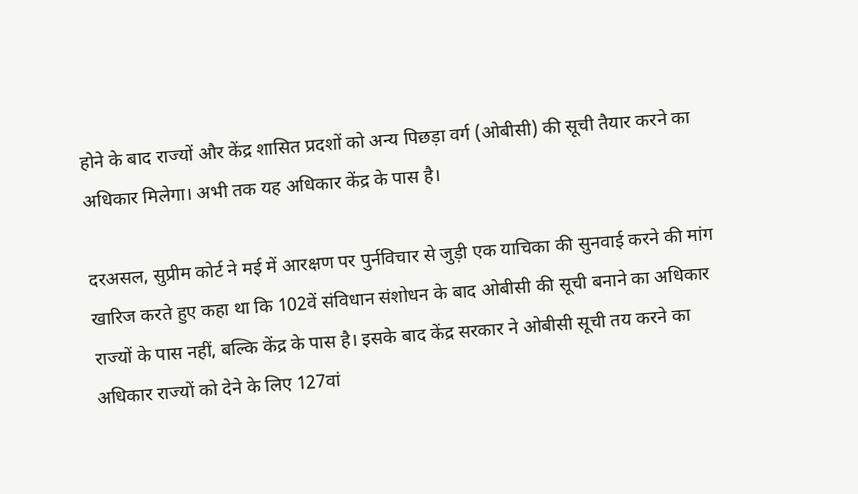होने के बाद राज्यों और केंद्र शासित प्रदशों को अन्य पिछड़ा वर्ग (ओबीसी) की सूची तैयार करने का अधिकार मिलेगा। अभी तक यह अधिकार केंद्र के पास है।

दरअसल, सुप्रीम कोर्ट ने मई में आरक्षण पर पुर्नविचार से जुड़ी एक याचिका की सुनवाई करने की मांग खारिज करते हुए कहा था कि 102वें संविधान संशोधन के बाद ओबीसी की सूची बनाने का अधिकार राज्यों के पास नहीं, बल्कि केंद्र के पास है। इसके बाद केंद्र सरकार ने ओबीसी सूची तय करने का अधिकार राज्यों को देने के लिए 127वां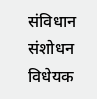संविधान संशोधन विधेयक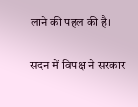लाने की पहल की है।

सदन में विपक्ष ने सरकार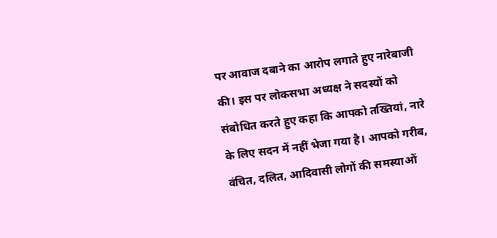पर आवाज दबाने का आरोप लगाते हुए नारेबाजी की। इस पर लोकसभा अध्यक्ष ने सदस्यों को संबोधित करते हुए कहा कि आपको तख्तियां, नारे के लिए सदन में नहीं भेजा गया है। आपको गरीब, वंचित, दलित, आदिवासी लोगों की समस्याओं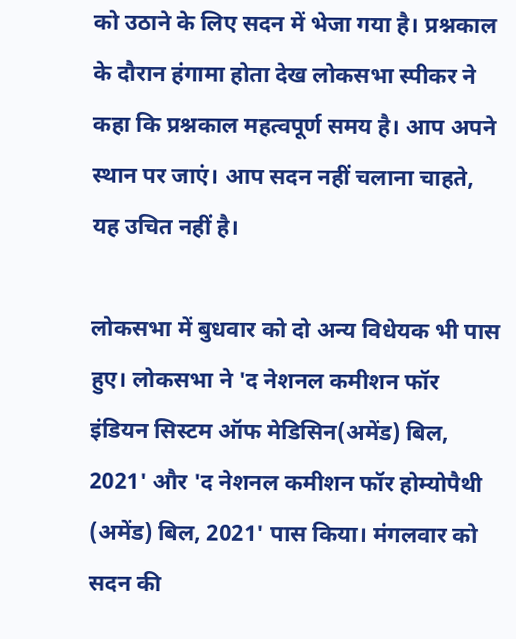को उठाने के लिए सदन में भेजा गया है। प्रश्नकाल के दौरान हंगामा होता देख लोकसभा स्पीकर ने कहा कि प्रश्नकाल महत्वपूर्ण समय है। आप अपने स्थान पर जाएं। आप सदन नहीं चलाना चाहते, यह उचित नहीं है।

लोकसभा में बुधवार को दो अन्य विधेयक भी पास हुए। लोकसभा ने 'द नेशनल कमीशन फॉर इंडियन सिस्टम ऑफ मेडिसिन(अमेंड) बिल, 2021' और 'द नेशनल कमीशन फॉर होम्योपैथी (अमेंड) बिल, 2021' पास किया। मंगलवार को सदन की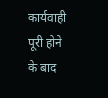कार्यवाही पूरी होने के बाद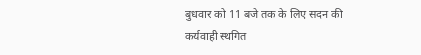बुधवार को 11 बजे तक के लिए सदन की कर्यवाही स्थगित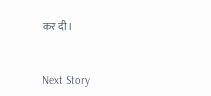कर दी।


Next Story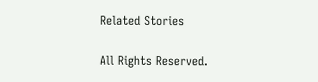Related Stories

All Rights Reserved.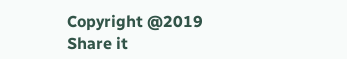Copyright @2019
Share it